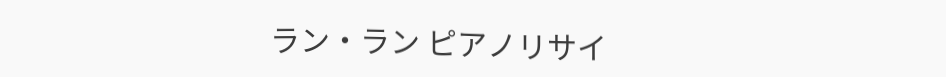ラン・ラン ピアノリサイ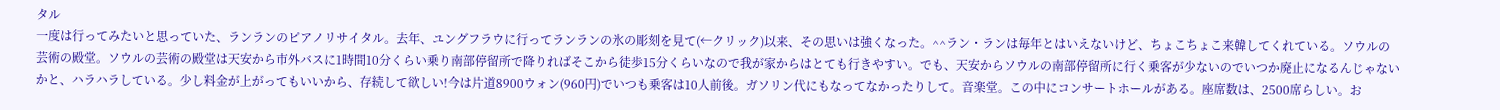タル
一度は行ってみたいと思っていた、ランランのピアノリサイタル。去年、ユングフラウに行ってランランの氷の彫刻を見て(←クリック)以来、その思いは強くなった。^^ラン・ランは毎年とはいえないけど、ちょこちょこ来韓してくれている。ソウルの芸術の殿堂。ソウルの芸術の殿堂は天安から市外バスに1時間10分くらい乗り南部停留所で降りればそこから徒歩15分くらいなので我が家からはとても行きやすい。でも、天安からソウルの南部停留所に行く乗客が少ないのでいつか廃止になるんじゃないかと、ハラハラしている。少し料金が上がってもいいから、存続して欲しい!今は片道8900ウォン(960円)でいつも乗客は10人前後。ガソリン代にもなってなかったりして。音楽堂。この中にコンサートホールがある。座席数は、2500席らしい。お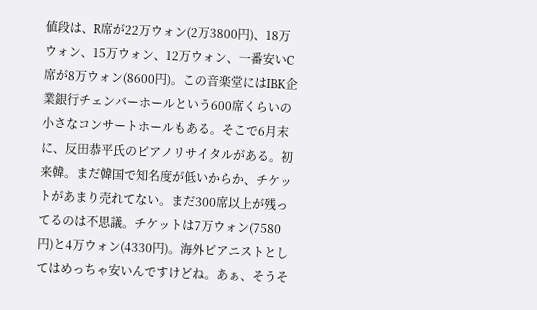値段は、R席が22万ウォン(2万3800円)、18万ウォン、15万ウォン、12万ウォン、一番安いC席が8万ウォン(8600円)。この音楽堂にはIBK企業銀行チェンバーホールという600席くらいの小さなコンサートホールもある。そこで6月末に、反田恭平氏のピアノリサイタルがある。初来韓。まだ韓国で知名度が低いからか、チケットがあまり売れてない。まだ300席以上が残ってるのは不思議。チケットは7万ウォン(7580円)と4万ウォン(4330円)。海外ピアニストとしてはめっちゃ安いんですけどね。あぁ、そうそ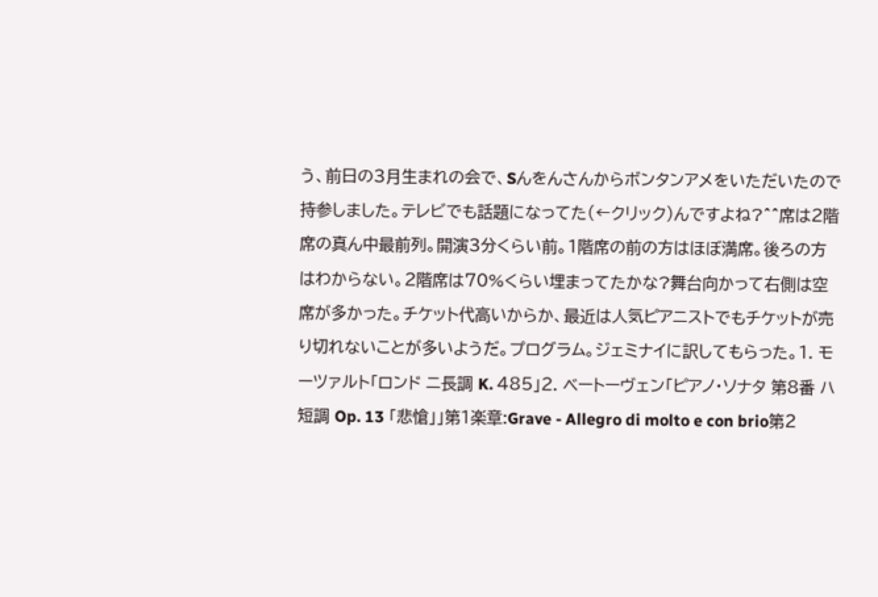う、前日の3月生まれの会で、Sんをんさんからボンタンアメをいただいたので持参しました。テレビでも話題になってた(←クリック)んですよね?^^席は2階席の真ん中最前列。開演3分くらい前。1階席の前の方はほぼ満席。後ろの方はわからない。2階席は70%くらい埋まってたかな?舞台向かって右側は空席が多かった。チケット代高いからか、最近は人気ピアニストでもチケットが売り切れないことが多いようだ。プログラム。ジェミナイに訳してもらった。1. モーツァルト「ロンド ニ長調 K. 485」2. ベートーヴェン「ピアノ・ソナタ 第8番 ハ短調 Op. 13 「悲愴」」第1楽章:Grave - Allegro di molto e con brio第2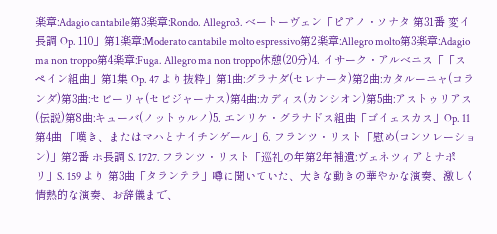楽章:Adagio cantabile第3楽章:Rondo. Allegro3. ベートーヴェン「ピアノ・ソナタ 第31番 変イ長調 Op. 110」第1楽章:Moderato cantabile molto espressivo第2楽章:Allegro molto第3楽章:Adagio ma non troppo第4楽章:Fuga. Allegro ma non troppo休憩(20分)4. イサーク・アルベニス「「スペイン組曲」第1集 Op. 47 より抜粋」第1曲:グラナダ(セレナータ)第2曲:カタルーニャ(コランダ)第3曲:セビーリャ(セビジャーナス)第4曲:カディス(カンシオン)第5曲:アストゥリアス(伝説)第8曲:キューバ(ノットゥルノ)5. エンリケ・グラナドス組曲「ゴイェスカス」Op. 11 第4曲 「嘆き、またはマハとナイチンゲール」6. フランツ・リスト「慰め(コンソレーション)」第2番 ホ長調 S. 1727. フランツ・リスト「巡礼の年第2年補遺:ヴェネツィアとナポリ」S. 159 より 第3曲「タランテラ」噂に聞いていた、大きな動きの華やかな演奏、激しく情熱的な演奏、お辞儀まで、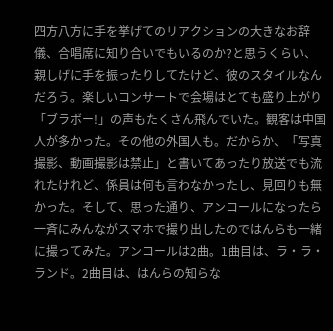四方八方に手を挙げてのリアクションの大きなお辞儀、合唱席に知り合いでもいるのか?と思うくらい、親しげに手を振ったりしてたけど、彼のスタイルなんだろう。楽しいコンサートで会場はとても盛り上がり「ブラボー!」の声もたくさん飛んでいた。観客は中国人が多かった。その他の外国人も。だからか、「写真撮影、動画撮影は禁止」と書いてあったり放送でも流れたけれど、係員は何も言わなかったし、見回りも無かった。そして、思った通り、アンコールになったら一斉にみんながスマホで撮り出したのではんらも一緒に撮ってみた。アンコールは2曲。1曲目は、ラ・ラ・ランド。2曲目は、はんらの知らな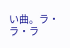い曲。ラ・ラ・ラ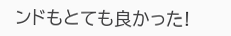ンドもとても良かった!